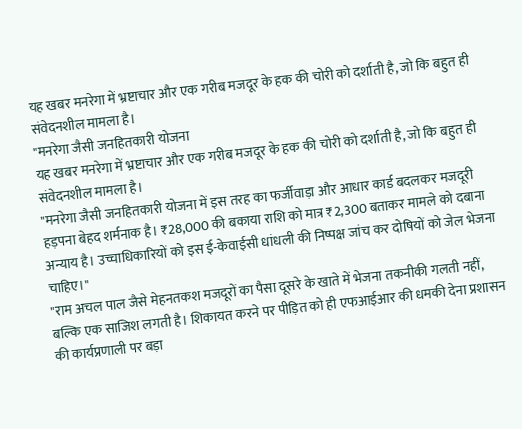यह खबर मनरेगा में भ्रष्टाचार और एक गरीब मजदूर के हक की चोरी को दर्शाती है, जो कि बहुत ही संवेदनशील मामला है।
"मनरेगा जैसी जनहितकारी योजना
यह खबर मनरेगा में भ्रष्टाचार और एक गरीब मजदूर के हक की चोरी को दर्शाती है, जो कि बहुत ही संवेदनशील मामला है।
"मनरेगा जैसी जनहितकारी योजना में इस तरह का फर्जीवाड़ा और आधार कार्ड बदलकर मजदूरी हड़पना बेहद शर्मनाक है। ₹28,000 की बकाया राशि को मात्र ₹2,300 बताकर मामले को दबाना अन्याय है। उच्चाधिकारियों को इस ई-केवाईसी धांधली की निष्पक्ष जांच कर दोषियों को जेल भेजना चाहिए।"
"राम अचल पाल जैसे मेहनतकश मजदूरों का पैसा दूसरे के खाते में भेजना तकनीकी गलती नहीं, बल्कि एक साजिश लगती है। शिकायत करने पर पीड़ित को ही एफआईआर की धमकी देना प्रशासन की कार्यप्रणाली पर बड़ा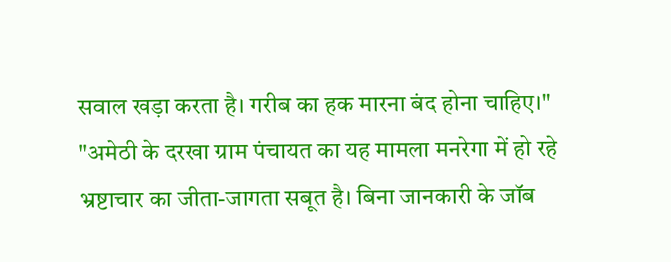सवाल खड़ा करता है। गरीब का हक मारना बंद होना चाहिए।"
"अमेठी के दरखा ग्राम पंचायत का यह मामला मनरेगा में हो रहे भ्रष्टाचार का जीता-जागता सबूत है। बिना जानकारी के जॉब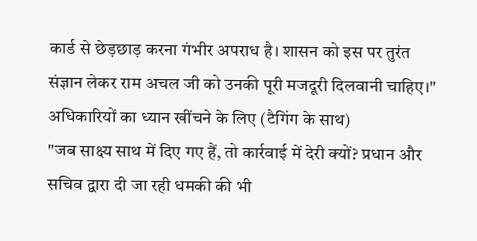कार्ड से छेड़छाड़ करना गंभीर अपराध है। शासन को इस पर तुरंत संज्ञान लेकर राम अचल जी को उनकी पूरी मजदूरी दिलवानी चाहिए।"
अधिकारियों का ध्यान खींचने के लिए (टैगिंग के साथ)
"जब साक्ष्य साथ में दिए गए हैं, तो कार्रवाई में देरी क्यों? प्रधान और सचिव द्वारा दी जा रही धमकी की भी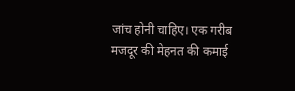जांच होनी चाहिए। एक गरीब मजदूर की मेहनत की कमाई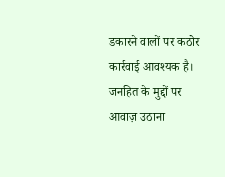डकारने वालों पर कठोर कार्रवाई आवश्यक है।
जनहित के मुद्दों पर आवाज़ उठाना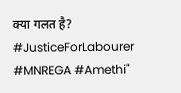क्या गलत है? #JusticeForLabourer #MNREGA #Amethi"